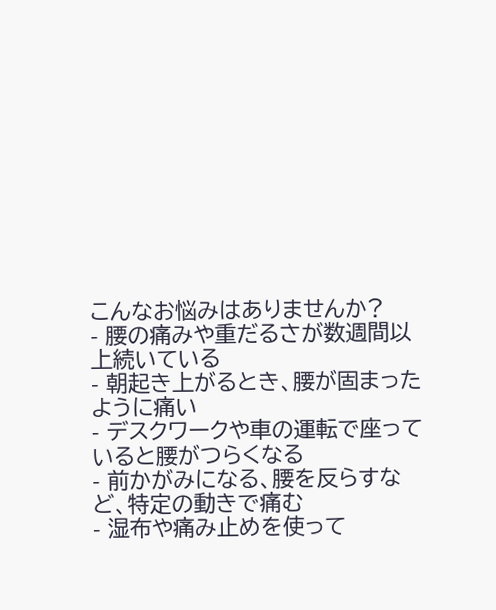こんなお悩みはありませんか?
- 腰の痛みや重だるさが数週間以上続いている
- 朝起き上がるとき、腰が固まったように痛い
- デスクワークや車の運転で座っていると腰がつらくなる
- 前かがみになる、腰を反らすなど、特定の動きで痛む
- 湿布や痛み止めを使って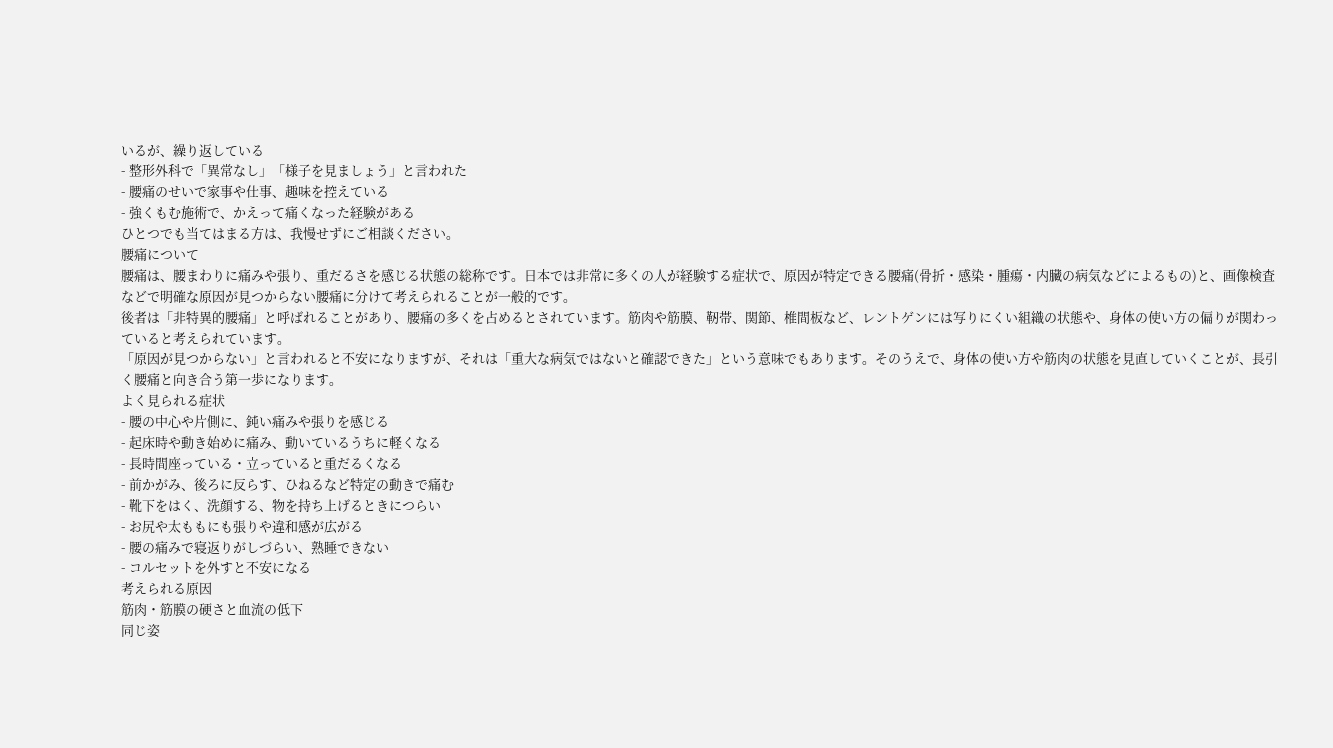いるが、繰り返している
- 整形外科で「異常なし」「様子を見ましょう」と言われた
- 腰痛のせいで家事や仕事、趣味を控えている
- 強くもむ施術で、かえって痛くなった経験がある
ひとつでも当てはまる方は、我慢せずにご相談ください。
腰痛について
腰痛は、腰まわりに痛みや張り、重だるさを感じる状態の総称です。日本では非常に多くの人が経験する症状で、原因が特定できる腰痛(骨折・感染・腫瘍・内臓の病気などによるもの)と、画像検査などで明確な原因が見つからない腰痛に分けて考えられることが一般的です。
後者は「非特異的腰痛」と呼ばれることがあり、腰痛の多くを占めるとされています。筋肉や筋膜、靭帯、関節、椎間板など、レントゲンには写りにくい組織の状態や、身体の使い方の偏りが関わっていると考えられています。
「原因が見つからない」と言われると不安になりますが、それは「重大な病気ではないと確認できた」という意味でもあります。そのうえで、身体の使い方や筋肉の状態を見直していくことが、長引く腰痛と向き合う第一歩になります。
よく見られる症状
- 腰の中心や片側に、鈍い痛みや張りを感じる
- 起床時や動き始めに痛み、動いているうちに軽くなる
- 長時間座っている・立っていると重だるくなる
- 前かがみ、後ろに反らす、ひねるなど特定の動きで痛む
- 靴下をはく、洗顔する、物を持ち上げるときにつらい
- お尻や太ももにも張りや違和感が広がる
- 腰の痛みで寝返りがしづらい、熟睡できない
- コルセットを外すと不安になる
考えられる原因
筋肉・筋膜の硬さと血流の低下
同じ姿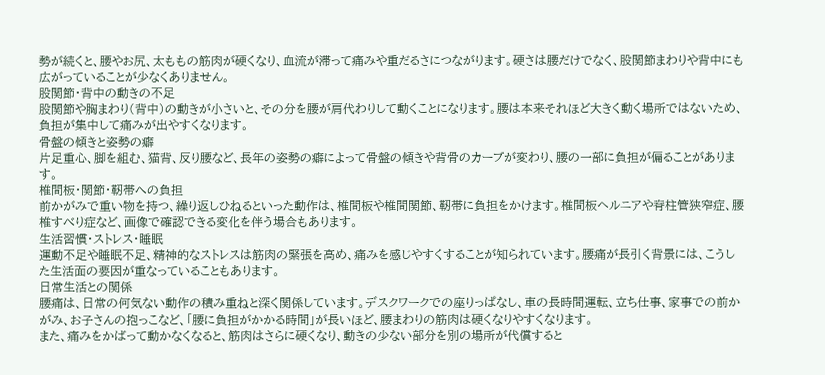勢が続くと、腰やお尻、太ももの筋肉が硬くなり、血流が滞って痛みや重だるさにつながります。硬さは腰だけでなく、股関節まわりや背中にも広がっていることが少なくありません。
股関節・背中の動きの不足
股関節や胸まわり(背中)の動きが小さいと、その分を腰が肩代わりして動くことになります。腰は本来それほど大きく動く場所ではないため、負担が集中して痛みが出やすくなります。
骨盤の傾きと姿勢の癖
片足重心、脚を組む、猫背、反り腰など、長年の姿勢の癖によって骨盤の傾きや背骨のカーブが変わり、腰の一部に負担が偏ることがあります。
椎間板・関節・靭帯への負担
前かがみで重い物を持つ、繰り返しひねるといった動作は、椎間板や椎間関節、靭帯に負担をかけます。椎間板ヘルニアや脊柱管狭窄症、腰椎すべり症など、画像で確認できる変化を伴う場合もあります。
生活習慣・ストレス・睡眠
運動不足や睡眠不足、精神的なストレスは筋肉の緊張を高め、痛みを感じやすくすることが知られています。腰痛が長引く背景には、こうした生活面の要因が重なっていることもあります。
日常生活との関係
腰痛は、日常の何気ない動作の積み重ねと深く関係しています。デスクワークでの座りっぱなし、車の長時間運転、立ち仕事、家事での前かがみ、お子さんの抱っこなど、「腰に負担がかかる時間」が長いほど、腰まわりの筋肉は硬くなりやすくなります。
また、痛みをかばって動かなくなると、筋肉はさらに硬くなり、動きの少ない部分を別の場所が代償すると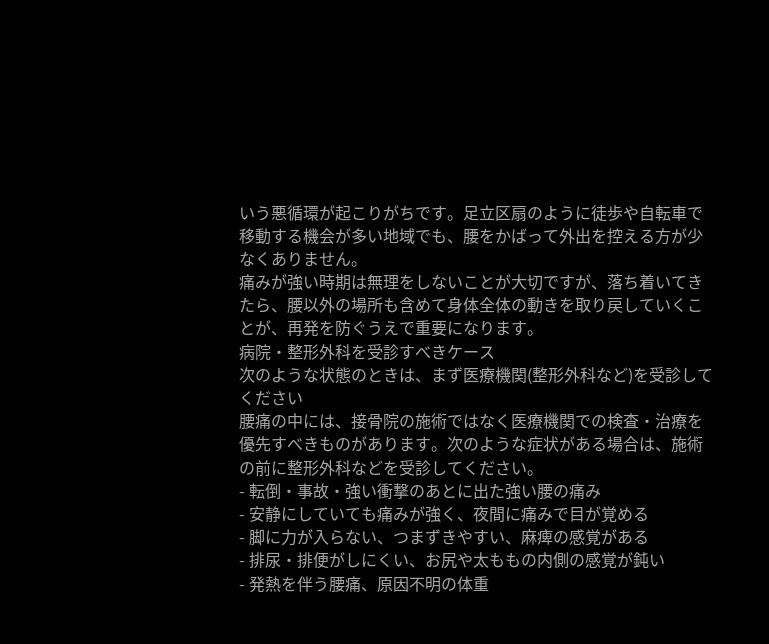いう悪循環が起こりがちです。足立区扇のように徒歩や自転車で移動する機会が多い地域でも、腰をかばって外出を控える方が少なくありません。
痛みが強い時期は無理をしないことが大切ですが、落ち着いてきたら、腰以外の場所も含めて身体全体の動きを取り戻していくことが、再発を防ぐうえで重要になります。
病院・整形外科を受診すべきケース
次のような状態のときは、まず医療機関(整形外科など)を受診してください
腰痛の中には、接骨院の施術ではなく医療機関での検査・治療を優先すべきものがあります。次のような症状がある場合は、施術の前に整形外科などを受診してください。
- 転倒・事故・強い衝撃のあとに出た強い腰の痛み
- 安静にしていても痛みが強く、夜間に痛みで目が覚める
- 脚に力が入らない、つまずきやすい、麻痺の感覚がある
- 排尿・排便がしにくい、お尻や太ももの内側の感覚が鈍い
- 発熱を伴う腰痛、原因不明の体重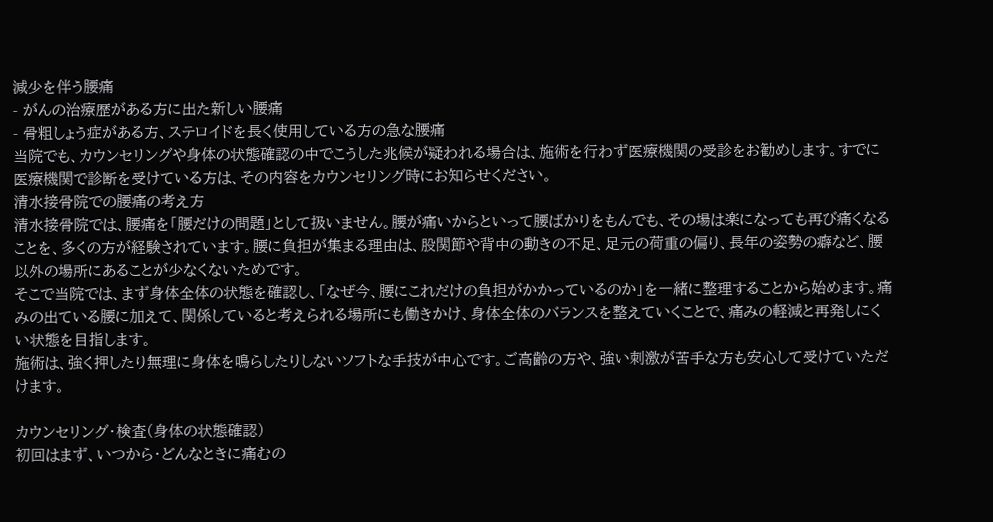減少を伴う腰痛
- がんの治療歴がある方に出た新しい腰痛
- 骨粗しょう症がある方、ステロイドを長く使用している方の急な腰痛
当院でも、カウンセリングや身体の状態確認の中でこうした兆候が疑われる場合は、施術を行わず医療機関の受診をお勧めします。すでに医療機関で診断を受けている方は、その内容をカウンセリング時にお知らせください。
清水接骨院での腰痛の考え方
清水接骨院では、腰痛を「腰だけの問題」として扱いません。腰が痛いからといって腰ばかりをもんでも、その場は楽になっても再び痛くなることを、多くの方が経験されています。腰に負担が集まる理由は、股関節や背中の動きの不足、足元の荷重の偏り、長年の姿勢の癖など、腰以外の場所にあることが少なくないためです。
そこで当院では、まず身体全体の状態を確認し、「なぜ今、腰にこれだけの負担がかかっているのか」を一緒に整理することから始めます。痛みの出ている腰に加えて、関係していると考えられる場所にも働きかけ、身体全体のバランスを整えていくことで、痛みの軽減と再発しにくい状態を目指します。
施術は、強く押したり無理に身体を鳴らしたりしないソフトな手技が中心です。ご高齢の方や、強い刺激が苦手な方も安心して受けていただけます。

カウンセリング・検査(身体の状態確認)
初回はまず、いつから・どんなときに痛むの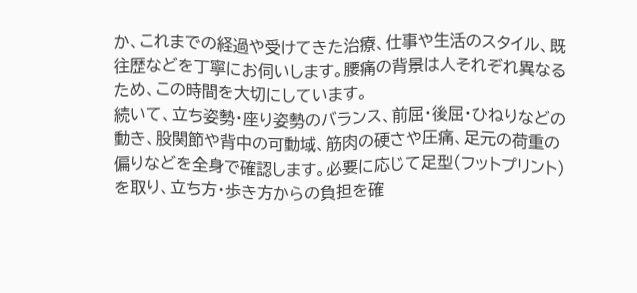か、これまでの経過や受けてきた治療、仕事や生活のスタイル、既往歴などを丁寧にお伺いします。腰痛の背景は人それぞれ異なるため、この時間を大切にしています。
続いて、立ち姿勢・座り姿勢のバランス、前屈・後屈・ひねりなどの動き、股関節や背中の可動域、筋肉の硬さや圧痛、足元の荷重の偏りなどを全身で確認します。必要に応じて足型(フットプリント)を取り、立ち方・歩き方からの負担を確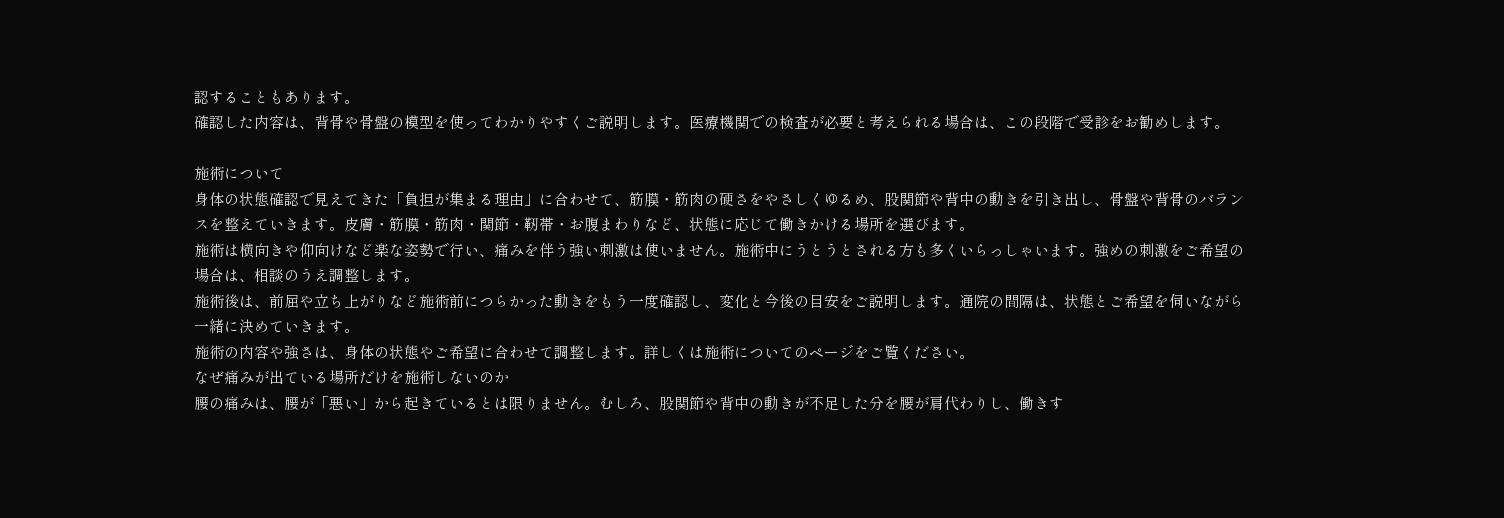認することもあります。
確認した内容は、背骨や骨盤の模型を使ってわかりやすくご説明します。医療機関での検査が必要と考えられる場合は、この段階で受診をお勧めします。

施術について
身体の状態確認で見えてきた「負担が集まる理由」に合わせて、筋膜・筋肉の硬さをやさしくゆるめ、股関節や背中の動きを引き出し、骨盤や背骨のバランスを整えていきます。皮膚・筋膜・筋肉・関節・靭帯・お腹まわりなど、状態に応じて働きかける場所を選びます。
施術は横向きや仰向けなど楽な姿勢で行い、痛みを伴う強い刺激は使いません。施術中にうとうとされる方も多くいらっしゃいます。強めの刺激をご希望の場合は、相談のうえ調整します。
施術後は、前屈や立ち上がりなど施術前につらかった動きをもう一度確認し、変化と今後の目安をご説明します。通院の間隔は、状態とご希望を伺いながら一緒に決めていきます。
施術の内容や強さは、身体の状態やご希望に合わせて調整します。詳しくは施術についてのページをご覧ください。
なぜ痛みが出ている場所だけを施術しないのか
腰の痛みは、腰が「悪い」から起きているとは限りません。むしろ、股関節や背中の動きが不足した分を腰が肩代わりし、働きす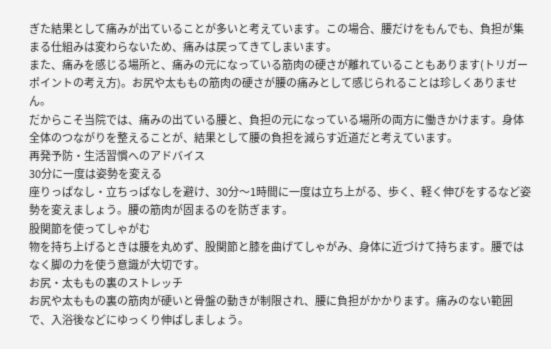ぎた結果として痛みが出ていることが多いと考えています。この場合、腰だけをもんでも、負担が集まる仕組みは変わらないため、痛みは戻ってきてしまいます。
また、痛みを感じる場所と、痛みの元になっている筋肉の硬さが離れていることもあります(トリガーポイントの考え方)。お尻や太ももの筋肉の硬さが腰の痛みとして感じられることは珍しくありません。
だからこそ当院では、痛みの出ている腰と、負担の元になっている場所の両方に働きかけます。身体全体のつながりを整えることが、結果として腰の負担を減らす近道だと考えています。
再発予防・生活習慣へのアドバイス
30分に一度は姿勢を変える
座りっぱなし・立ちっぱなしを避け、30分〜1時間に一度は立ち上がる、歩く、軽く伸びをするなど姿勢を変えましょう。腰の筋肉が固まるのを防ぎます。
股関節を使ってしゃがむ
物を持ち上げるときは腰を丸めず、股関節と膝を曲げてしゃがみ、身体に近づけて持ちます。腰ではなく脚の力を使う意識が大切です。
お尻・太ももの裏のストレッチ
お尻や太ももの裏の筋肉が硬いと骨盤の動きが制限され、腰に負担がかかります。痛みのない範囲で、入浴後などにゆっくり伸ばしましょう。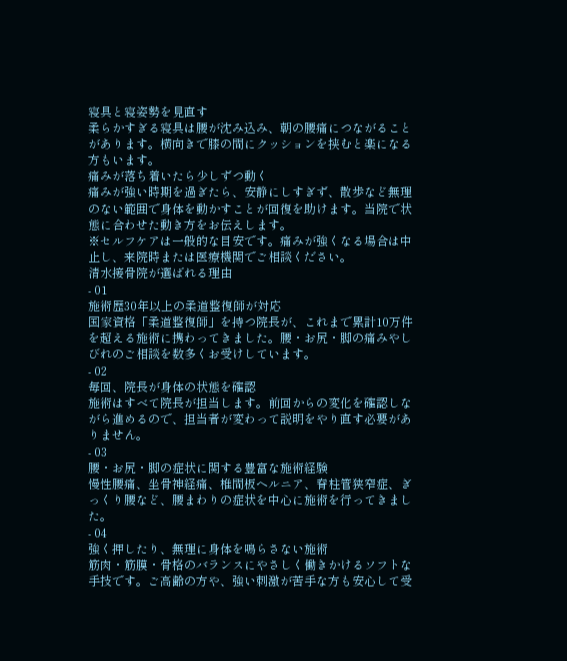寝具と寝姿勢を見直す
柔らかすぎる寝具は腰が沈み込み、朝の腰痛につながることがあります。横向きで膝の間にクッションを挟むと楽になる方もいます。
痛みが落ち着いたら少しずつ動く
痛みが強い時期を過ぎたら、安静にしすぎず、散歩など無理のない範囲で身体を動かすことが回復を助けます。当院で状態に合わせた動き方をお伝えします。
※セルフケアは一般的な目安です。痛みが強くなる場合は中止し、来院時または医療機関でご相談ください。
清水接骨院が選ばれる理由
- 01
施術歴30年以上の柔道整復師が対応
国家資格「柔道整復師」を持つ院長が、これまで累計10万件を超える施術に携わってきました。腰・お尻・脚の痛みやしびれのご相談を数多くお受けしています。
- 02
毎回、院長が身体の状態を確認
施術はすべて院長が担当します。前回からの変化を確認しながら進めるので、担当者が変わって説明をやり直す必要がありません。
- 03
腰・お尻・脚の症状に関する豊富な施術経験
慢性腰痛、坐骨神経痛、椎間板ヘルニア、脊柱管狭窄症、ぎっくり腰など、腰まわりの症状を中心に施術を行ってきました。
- 04
強く押したり、無理に身体を鳴らさない施術
筋肉・筋膜・骨格のバランスにやさしく働きかけるソフトな手技です。ご高齢の方や、強い刺激が苦手な方も安心して受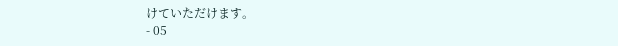けていただけます。
- 05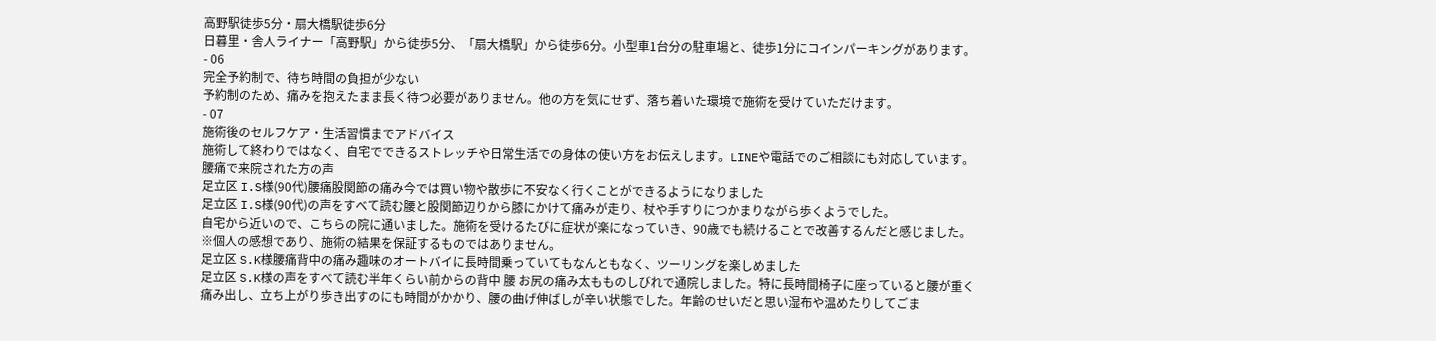高野駅徒歩5分・扇大橋駅徒歩6分
日暮里・舎人ライナー「高野駅」から徒歩5分、「扇大橋駅」から徒歩6分。小型車1台分の駐車場と、徒歩1分にコインパーキングがあります。
- 06
完全予約制で、待ち時間の負担が少ない
予約制のため、痛みを抱えたまま長く待つ必要がありません。他の方を気にせず、落ち着いた環境で施術を受けていただけます。
- 07
施術後のセルフケア・生活習慣までアドバイス
施術して終わりではなく、自宅でできるストレッチや日常生活での身体の使い方をお伝えします。LINEや電話でのご相談にも対応しています。
腰痛で来院された方の声
足立区 I.S様(90代)腰痛股関節の痛み今では買い物や散歩に不安なく行くことができるようになりました
足立区 I.S様(90代)の声をすべて読む腰と股関節辺りから膝にかけて痛みが走り、杖や手すりにつかまりながら歩くようでした。
自宅から近いので、こちらの院に通いました。施術を受けるたびに症状が楽になっていき、90歳でも続けることで改善するんだと感じました。
※個人の感想であり、施術の結果を保証するものではありません。
足立区 S.K様腰痛背中の痛み趣味のオートバイに長時間乗っていてもなんともなく、ツーリングを楽しめました
足立区 S.K様の声をすべて読む半年くらい前からの背中 腰 お尻の痛み太もものしびれで通院しました。特に長時間椅子に座っていると腰が重く痛み出し、立ち上がり歩き出すのにも時間がかかり、腰の曲げ伸ばしが辛い状態でした。年齢のせいだと思い湿布や温めたりしてごま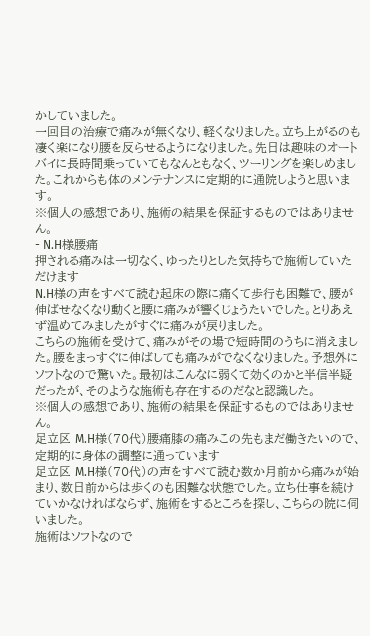かしていました。
一回目の治療で痛みが無くなり、軽くなりました。立ち上がるのも凄く楽になり腰を反らせるようになりました。先日は趣味のオートバイに長時間乗っていてもなんともなく、ツーリングを楽しめました。これからも体のメンテナンスに定期的に通院しようと思います。
※個人の感想であり、施術の結果を保証するものではありません。
- N.H様腰痛
押される痛みは一切なく、ゆったりとした気持ちで施術していただけます
N.H様の声をすべて読む起床の際に痛くて歩行も困難で、腰が伸ばせなくなり動くと腰に痛みが響くじょうたいでした。とりあえず温めてみましたがすぐに痛みが戻りました。
こちらの施術を受けて、痛みがその場で短時間のうちに消えました。腰をまっすぐに伸ばしても痛みがでなくなりました。予想外にソフトなので驚いた。最初はこんなに弱くて効くのかと半信半疑だったが、そのような施術も存在するのだなと認識した。
※個人の感想であり、施術の結果を保証するものではありません。
足立区 M.H様(70代)腰痛膝の痛みこの先もまだ働きたいので、定期的に身体の調整に通っています
足立区 M.H様(70代)の声をすべて読む数か月前から痛みが始まり、数日前からは歩くのも困難な状態でした。立ち仕事を続けていかなければならず、施術をするところを探し、こちらの院に伺いました。
施術はソフトなので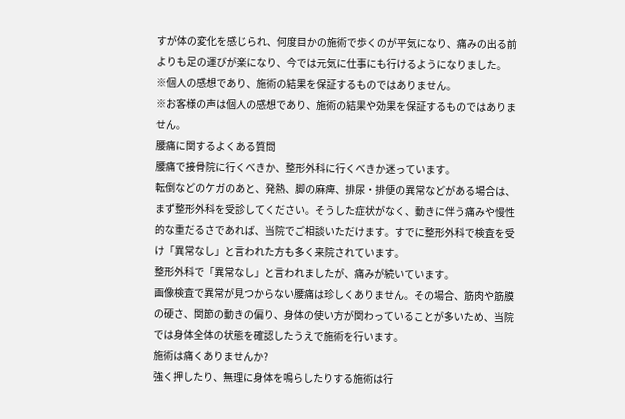すが体の変化を感じられ、何度目かの施術で歩くのが平気になり、痛みの出る前よりも足の運びが楽になり、今では元気に仕事にも行けるようになりました。
※個人の感想であり、施術の結果を保証するものではありません。
※お客様の声は個人の感想であり、施術の結果や効果を保証するものではありません。
腰痛に関するよくある質問
腰痛で接骨院に行くべきか、整形外科に行くべきか迷っています。
転倒などのケガのあと、発熱、脚の麻痺、排尿・排便の異常などがある場合は、まず整形外科を受診してください。そうした症状がなく、動きに伴う痛みや慢性的な重だるさであれば、当院でご相談いただけます。すでに整形外科で検査を受け「異常なし」と言われた方も多く来院されています。
整形外科で「異常なし」と言われましたが、痛みが続いています。
画像検査で異常が見つからない腰痛は珍しくありません。その場合、筋肉や筋膜の硬さ、関節の動きの偏り、身体の使い方が関わっていることが多いため、当院では身体全体の状態を確認したうえで施術を行います。
施術は痛くありませんか?
強く押したり、無理に身体を鳴らしたりする施術は行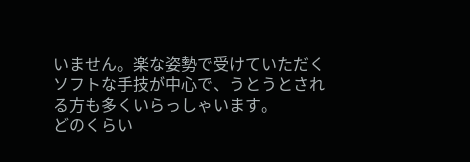いません。楽な姿勢で受けていただくソフトな手技が中心で、うとうとされる方も多くいらっしゃいます。
どのくらい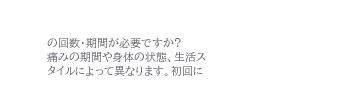の回数・期間が必要ですか?
痛みの期間や身体の状態、生活スタイルによって異なります。初回に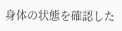身体の状態を確認した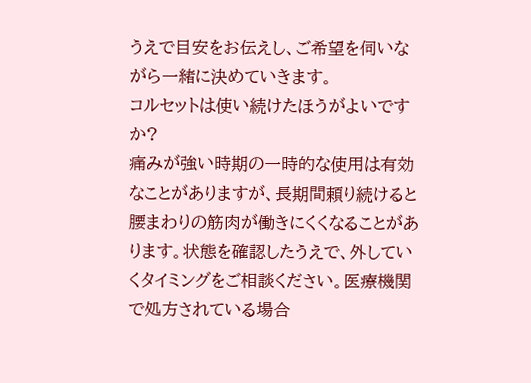うえで目安をお伝えし、ご希望を伺いながら一緒に決めていきます。
コルセットは使い続けたほうがよいですか?
痛みが強い時期の一時的な使用は有効なことがありますが、長期間頼り続けると腰まわりの筋肉が働きにくくなることがあります。状態を確認したうえで、外していくタイミングをご相談ください。医療機関で処方されている場合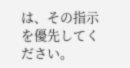は、その指示を優先してください。